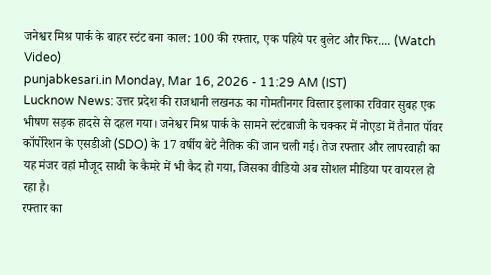जनेश्वर मिश्र पार्क के बाहर स्टंट बना काल: 100 की रफ्तार, एक पहिये पर बुलेट और फिर.... (Watch Video)
punjabkesari.in Monday, Mar 16, 2026 - 11:29 AM (IST)
Lucknow News: उत्तर प्रदेश की राजधानी लखनऊ का गोमतीनगर विस्तार इलाका रविवार सुबह एक भीषण सड़क हादसे से दहल गया। जनेश्वर मिश्र पार्क के सामने स्टंटबाजी के चक्कर में नोएडा में तैनात पॉवर कॉर्पोरेशन के एसडीओ (SDO) के 17 वर्षीय बेटे नैतिक की जान चली गई। तेज रफ्तार और लापरवाही का यह मंजर वहां मौजूद साथी के कैमरे में भी कैद हो गया, जिसका वीडियो अब सोशल मीडिया पर वायरल हो रहा है।
रफ्तार का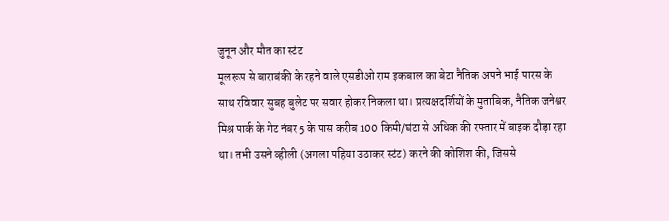जुनून और मौत का स्टंट
मूलरूप से बाराबंकी के रहने वाले एसडीओ राम इकबाल का बेटा नैतिक अपने भाई पारस के साथ रविवार सुबह बुलेट पर सवार होकर निकला था। प्रत्यक्षदर्शियों के मुताबिक, नैतिक जनेश्वर मिश्र पार्क के गेट नंबर 5 के पास करीब 100 किमी/घंटा से अधिक की रफ्तार में बाइक दौड़ा रहा था। तभी उसने व्हीली (अगला पहिया उठाकर स्टंट) करने की कोशिश की, जिससे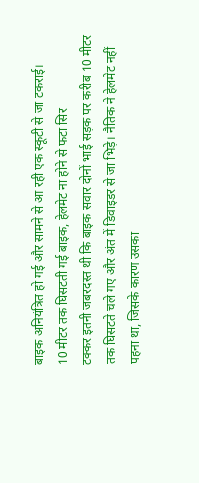बाइक अनियंत्रित हो गई और सामने से आ रही एक स्कूटी से जा टकराई।
10 मीटर तक घिसटती गई बाइक, हेलमेट ना होने से फटा सिर
टक्कर इतनी जबरदस्त थी कि बाइक सवार दोनों भाई सड़क पर करीब 10 मीटर तक घिसटते चले गए और अंत में डिवाइडर से जा भिड़े। नैतिक ने हेलमेट नहीं पहना था, जिसके कारण उसका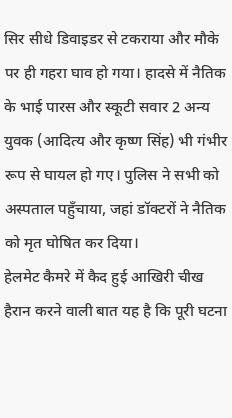सिर सीधे डिवाइडर से टकराया और मौके पर ही गहरा घाव हो गया। हादसे में नैतिक के भाई पारस और स्कूटी सवार 2 अन्य युवक (आदित्य और कृष्ण सिंह) भी गंभीर रूप से घायल हो गए। पुलिस ने सभी को अस्पताल पहुँचाया, जहां डॉक्टरों ने नैतिक को मृत घोषित कर दिया।
हेलमेट कैमरे में कैद हुई आखिरी चीख
हैरान करने वाली बात यह है कि पूरी घटना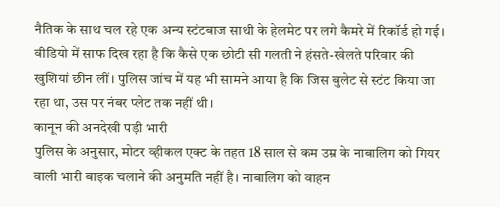नैतिक के साथ चल रहे एक अन्य स्टंटबाज साथी के हेलमेट पर लगे कैमरे में रिकॉर्ड हो गई। वीडियो में साफ दिख रहा है कि कैसे एक छोटी सी गलती ने हंसते-खेलते परिवार की खुशियां छीन लीं। पुलिस जांच में यह भी सामने आया है कि जिस बुलेट से स्टंट किया जा रहा था, उस पर नंबर प्लेट तक नहीं थी।
कानून की अनदेखी पड़ी भारी
पुलिस के अनुसार, मोटर व्हीकल एक्ट के तहत 18 साल से कम उम्र के नाबालिग को गियर वाली भारी बाइक चलाने की अनुमति नहीं है। नाबालिग को वाहन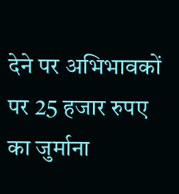देने पर अभिभावकों पर 25 हजार रुपए का जुर्माना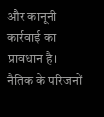और कानूनी कार्रवाई का प्रावधान है। नैतिक के परिजनों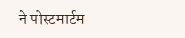ने पोस्टमार्टम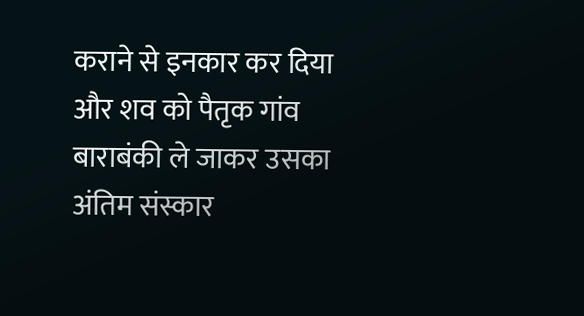कराने से इनकार कर दिया और शव को पैतृक गांव बाराबंकी ले जाकर उसका अंतिम संस्कार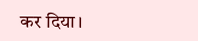कर दिया।